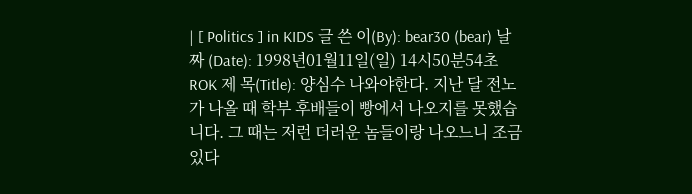| [ Politics ] in KIDS 글 쓴 이(By): bear30 (bear) 날 짜 (Date): 1998년01월11일(일) 14시50분54초 ROK 제 목(Title): 양심수 나와야한다. 지난 달 전노가 나올 때 학부 후배들이 빵에서 나오지를 못했습니다. 그 때는 저런 더러운 놈들이랑 나오느니 조금 있다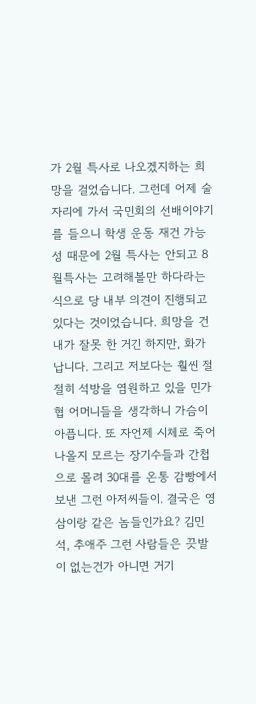가 2월 특사로 나오겠지하는 희망을 걸었습니다. 그런데 어제 술자리에 가서 국민회의 선배이야기를 들으니 학생 운동 재건 가능성 때문에 2월 특사는 안되고 8월특사는 고려해볼만 하다라는 식으로 당 내부 의견이 진행되고 있다는 것이었습니다. 희망을 건 내가 잘못 한 거긴 하지만, 화가 납니다. 그리고 저보다는 훨씬 절절히 석방을 염원하고 있을 민가협 어머니들을 생각하니 가슴이 아픕니다. 또 자언제 시체로 죽어나올지 모르는 장기수들과 간첩으로 몰려 30대를 온통 감빵에서 보낸 그런 아저씨들이. 결국은 영삼이랑 같은 놈들인가요? 김민석, 추애주 그런 사람들은 끗발이 없는건가 아니면 거기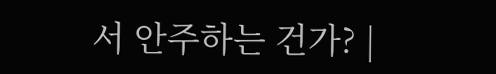서 안주하는 건가? |